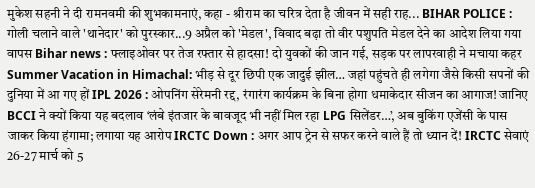मुकेश सहनी ने दी रामनवमी की शुभकामनाएं, कहा - श्रीराम का चरित्र देता है जीवन में सही राह... BIHAR POLICE : गोली चलाने वाले 'थानेदार' को पुरस्कार...9 अप्रैल को 'मेडल', विवाद बढ़ा तो वीर पशुपति मेडल देने का आदेश लिया गया वापस Bihar news : फ्लाइओवर पर तेज रफ्तार से हादसा! दो युवकों की जान गई, सड़क पर लापरवाही ने मचाया कहर Summer Vacation in Himachal: भीड़ से दूर छिपी एक जादुई झील… जहां पहुंचते ही लगेगा जैसे किसी सपनों की दुनिया में आ गए हों IPL 2026 : ओपनिंग सेरेमनी रद्द, रंगारंग कार्यक्रम के बिना होगा धमाकेदार सीजन का आगाज! जानिए BCCI ने क्यों किया यह बदलाव ‘लंबे इंतजार के बावजूद भी नहीं मिल रहा LPG सिलेंडर…’, अब बुकिंग एजेंसी के पास जाकर किया हंगामा; लगाया यह आरोप IRCTC Down : अगर आप ट्रेन से सफर करने वाले हैं तो ध्यान दें! IRCTC सेवाएं 26-27 मार्च को 5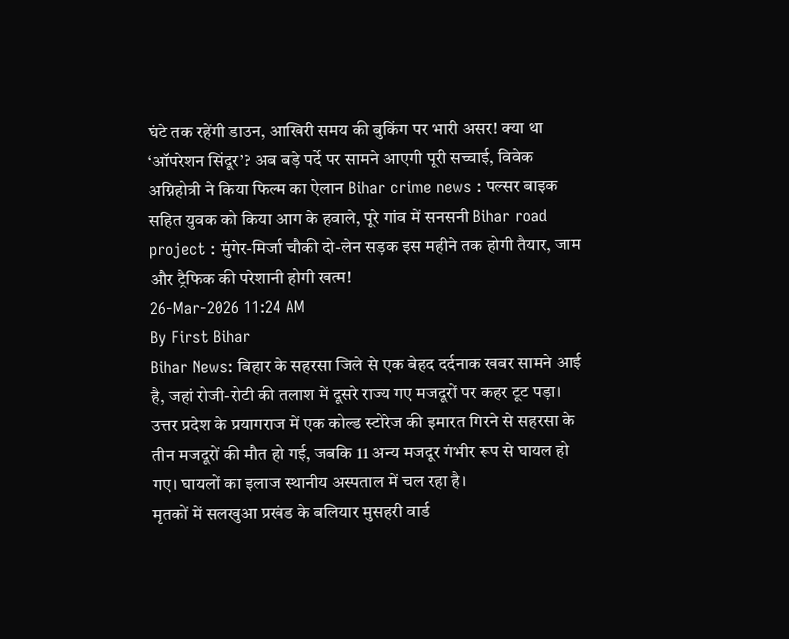घंटे तक रहेंगी डाउन, आखिरी समय की बुकिंग पर भारी असर! क्या था ‘ऑपरेशन सिंदूर’? अब बड़े पर्दे पर सामने आएगी पूरी सच्चाई, विवेक अग्निहोत्री ने किया फिल्म का ऐलान Bihar crime news : पल्सर बाइक सहित युवक को किया आग के हवाले, पूरे गांव में सनसनी Bihar road project : मुंगेर-मिर्जा चौकी दो-लेन सड़क इस महीने तक होगी तैयार, जाम और ट्रैफिक की परेशानी होगी खत्म!
26-Mar-2026 11:24 AM
By First Bihar
Bihar News: बिहार के सहरसा जिले से एक बेहद दर्दनाक खबर सामने आई है, जहां रोजी-रोटी की तलाश में दूसरे राज्य गए मजदूरों पर कहर टूट पड़ा। उत्तर प्रदेश के प्रयागराज में एक कोल्ड स्टोरेज की इमारत गिरने से सहरसा के तीन मजदूरों की मौत हो गई, जबकि 11 अन्य मजदूर गंभीर रूप से घायल हो गए। घायलों का इलाज स्थानीय अस्पताल में चल रहा है।
मृतकों में सलखुआ प्रखंड के बलियार मुसहरी वार्ड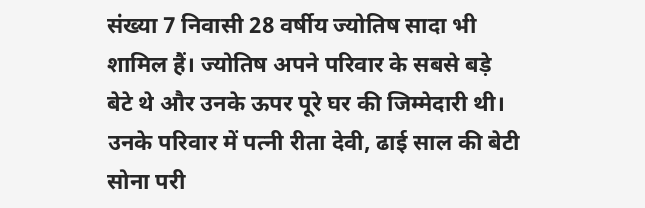संख्या 7 निवासी 28 वर्षीय ज्योतिष सादा भी शामिल हैं। ज्योतिष अपने परिवार के सबसे बड़े बेटे थे और उनके ऊपर पूरे घर की जिम्मेदारी थी। उनके परिवार में पत्नी रीता देवी, ढाई साल की बेटी सोना परी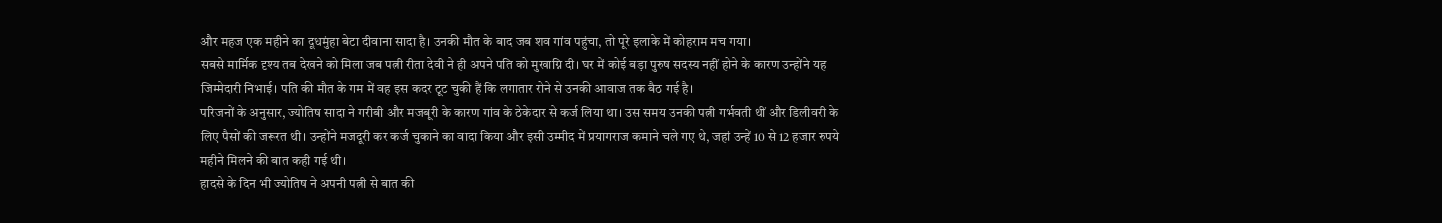और महज एक महीने का दूधमुंहा बेटा दीवाना सादा है। उनकी मौत के बाद जब शव गांव पहुंचा, तो पूरे इलाके में कोहराम मच गया।
सबसे मार्मिक दृश्य तब देखने को मिला जब पत्नी रीता देवी ने ही अपने पति को मुखाग्नि दी। घर में कोई बड़ा पुरुष सदस्य नहीं होने के कारण उन्होंने यह जिम्मेदारी निभाई। पति की मौत के गम में वह इस कदर टूट चुकी हैं कि लगातार रोने से उनकी आवाज तक बैठ गई है।
परिजनों के अनुसार, ज्योतिष सादा ने गरीबी और मजबूरी के कारण गांव के ठेकेदार से कर्ज लिया था। उस समय उनकी पत्नी गर्भवती थीं और डिलीवरी के लिए पैसों की जरूरत थी। उन्होंने मजदूरी कर कर्ज चुकाने का वादा किया और इसी उम्मीद में प्रयागराज कमाने चले गए थे, जहां उन्हें 10 से 12 हजार रुपये महीने मिलने की बात कही गई थी।
हादसे के दिन भी ज्योतिष ने अपनी पत्नी से बात की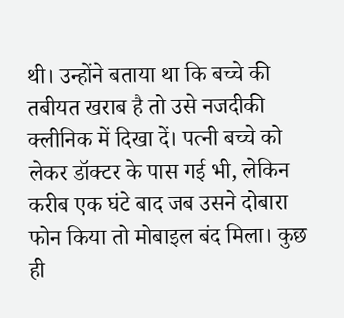थी। उन्होंने बताया था कि बच्चे की तबीयत खराब है तो उसे नजदीकी क्लीनिक में दिखा दें। पत्नी बच्चे को लेकर डॉक्टर के पास गई भी, लेकिन करीब एक घंटे बाद जब उसने दोबारा फोन किया तो मोबाइल बंद मिला। कुछ ही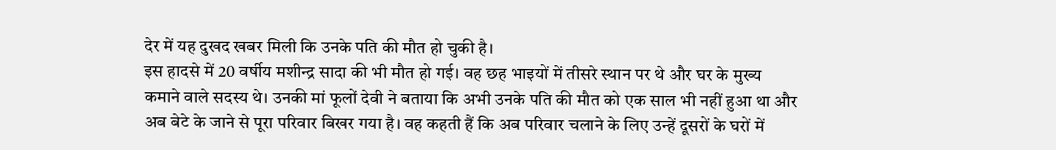देर में यह दुखद खबर मिली कि उनके पति की मौत हो चुकी है।
इस हादसे में 20 वर्षीय मशीन्द्र सादा की भी मौत हो गई। वह छह भाइयों में तीसरे स्थान पर थे और घर के मुख्य कमाने वाले सदस्य थे। उनकी मां फूलों देवी ने बताया कि अभी उनके पति की मौत को एक साल भी नहीं हुआ था और अब बेटे के जाने से पूरा परिवार बिखर गया है। वह कहती हैं कि अब परिवार चलाने के लिए उन्हें दूसरों के घरों में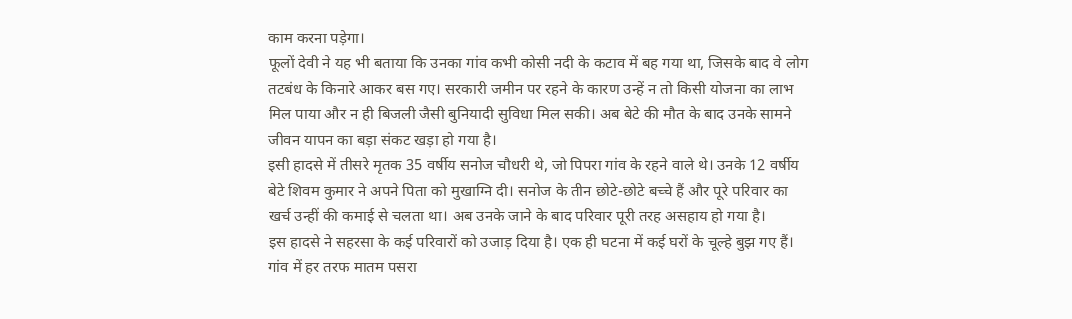काम करना पड़ेगा।
फूलों देवी ने यह भी बताया कि उनका गांव कभी कोसी नदी के कटाव में बह गया था, जिसके बाद वे लोग तटबंध के किनारे आकर बस गए। सरकारी जमीन पर रहने के कारण उन्हें न तो किसी योजना का लाभ मिल पाया और न ही बिजली जैसी बुनियादी सुविधा मिल सकी। अब बेटे की मौत के बाद उनके सामने जीवन यापन का बड़ा संकट खड़ा हो गया है।
इसी हादसे में तीसरे मृतक 35 वर्षीय सनोज चौधरी थे, जो पिपरा गांव के रहने वाले थे। उनके 12 वर्षीय बेटे शिवम कुमार ने अपने पिता को मुखाग्नि दी। सनोज के तीन छोटे-छोटे बच्चे हैं और पूरे परिवार का खर्च उन्हीं की कमाई से चलता था। अब उनके जाने के बाद परिवार पूरी तरह असहाय हो गया है।
इस हादसे ने सहरसा के कई परिवारों को उजाड़ दिया है। एक ही घटना में कई घरों के चूल्हे बुझ गए हैं। गांव में हर तरफ मातम पसरा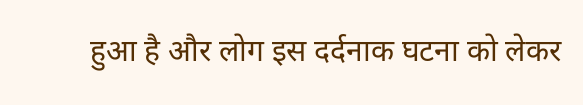हुआ है और लोग इस दर्दनाक घटना को लेकर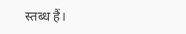स्तब्ध हैं।